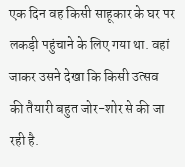एक दिन वह किसी साहूकार के घर पर लकड़ी पहुंचाने के लिए गया था. वहां जाकर उसने देखा कि किसी उत्सव की तैयारी बहुत जोर-शोर से की जा रही है.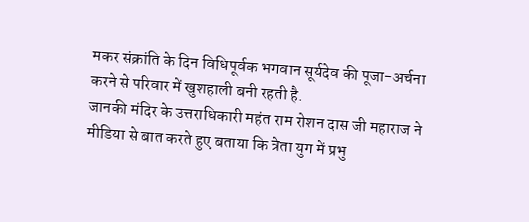मकर संक्रांति के दिन विधिपूर्वक भगवान सूर्यदेव की पूजा-अर्चना करने से परिवार में खुशहाली बनी रहती है.
जानकी मंदिर के उत्तराधिकारी महंत राम रोशन दास जी महाराज ने मीडिया से बात करते हुए बताया कि त्रेता युग में प्रभु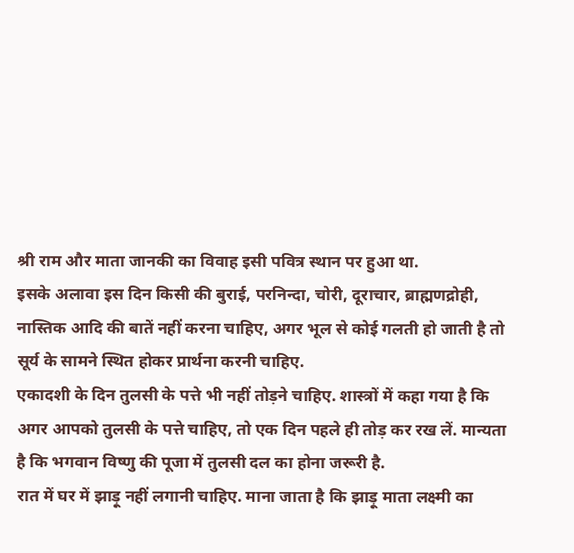श्री राम और माता जानकी का विवाह इसी पवित्र स्थान पर हुआ था.
इसके अलावा इस दिन किसी की बुराई, परनिन्दा, चोरी, दूराचार, ब्राह्मणद्रोही, नास्तिक आदि की बातें नहीं करना चाहिए, अगर भूल से कोई गलती हो जाती है तो सूर्य के सामने स्थित होकर प्रार्थना करनी चाहिए.
एकादशी के दिन तुलसी के पत्ते भी नहीं तोड़ने चाहिए. शास्त्रों में कहा गया है कि अगर आपको तुलसी के पत्ते चाहिए, तो एक दिन पहले ही तोड़ कर रख लें. मान्यता है कि भगवान विष्णु की पूजा में तुलसी दल का होना जरूरी है.
रात में घर में झाड़ू नहीं लगानी चाहिए. माना जाता है कि झाड़ू माता लक्ष्मी का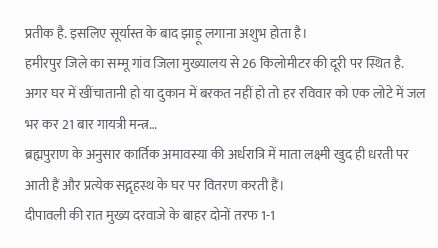प्रतीक है. इसलिए सूर्यास्त के बाद झाड़ू लगाना अशुभ होता है।
हमीरपुर जिले का सम्मू गांव जिला मुख्यालय से 26 किलोमीटर की दूरी पर स्थित है.
अगर घर में खींचातानी हो या दुकान में बरकत नहीं हो तो हर रविवार को एक लोटे में जल भर कर 21 बार गायत्री मन्त्र…
ब्रह्मपुराण के अनुसार कार्तिक अमावस्या की अर्धरात्रि में माता लक्ष्मी खुद ही धरती पर आती हैं और प्रत्येक सद्गृहस्थ के घर पर वितरण करती हैं।
दीपावली की रात मुख्य दरवाजे के बाहर दोनों तरफ 1-1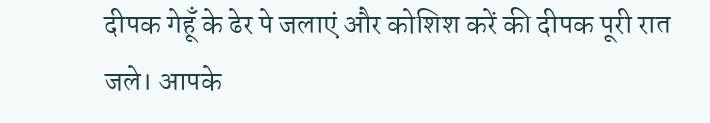दीपक गेहूँ के ढेर पे जलाएं और कोशिश करें की दीपक पूरी रात जले। आपके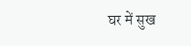घर में सुख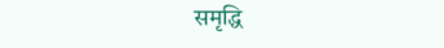समृद्धि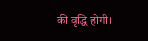की वृद्धि होगी।